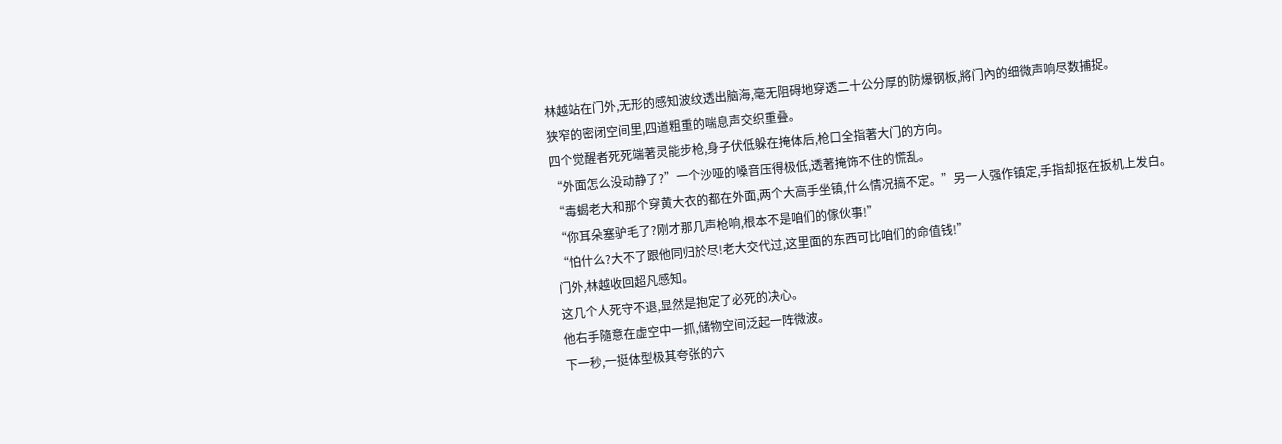林越站在门外,无形的感知波纹透出脑海,毫无阻碍地穿透二十公分厚的防爆钢板,將门內的细微声响尽数捕捉。
狭窄的密闭空间里,四道粗重的喘息声交织重叠。
四个觉醒者死死端著灵能步枪,身子伏低躲在掩体后,枪口全指著大门的方向。
“外面怎么没动静了?”一个沙哑的嗓音压得极低,透著掩饰不住的慌乱。
“毒蝎老大和那个穿黄大衣的都在外面,两个大高手坐镇,什么情况搞不定。”另一人强作镇定,手指却抠在扳机上发白。
“你耳朵塞驴毛了?刚才那几声枪响,根本不是咱们的傢伙事!”
“怕什么?大不了跟他同归於尽!老大交代过,这里面的东西可比咱们的命值钱!”
门外,林越收回超凡感知。
这几个人死守不退,显然是抱定了必死的决心。
他右手隨意在虚空中一抓,储物空间泛起一阵微波。
下一秒,一挺体型极其夸张的六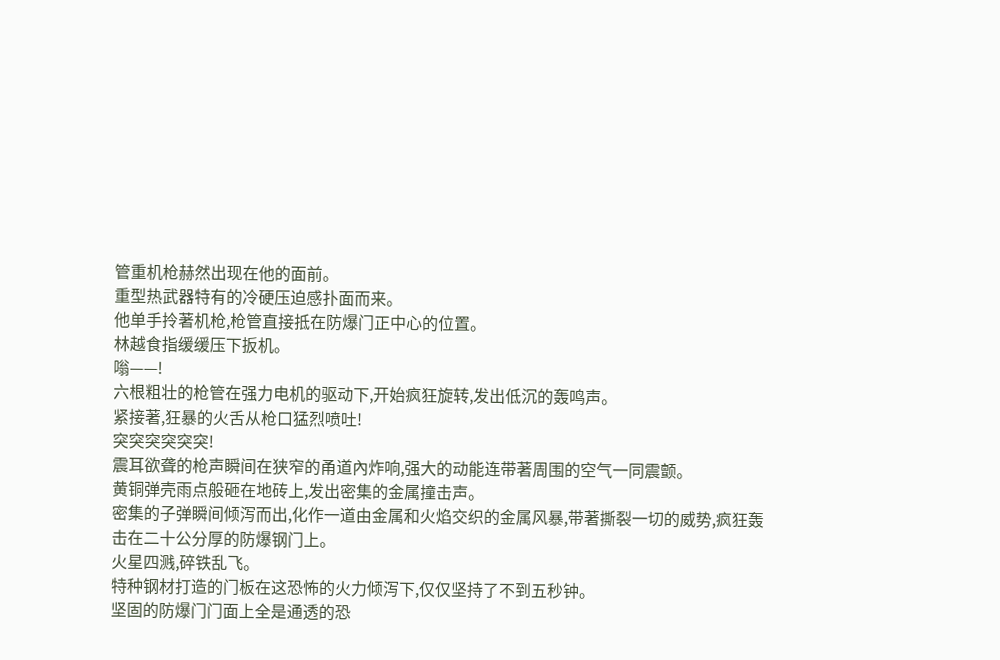管重机枪赫然出现在他的面前。
重型热武器特有的冷硬压迫感扑面而来。
他单手拎著机枪,枪管直接抵在防爆门正中心的位置。
林越食指缓缓压下扳机。
嗡——!
六根粗壮的枪管在强力电机的驱动下,开始疯狂旋转,发出低沉的轰鸣声。
紧接著,狂暴的火舌从枪口猛烈喷吐!
突突突突突突!
震耳欲聋的枪声瞬间在狭窄的甬道內炸响,强大的动能连带著周围的空气一同震颤。
黄铜弹壳雨点般砸在地砖上,发出密集的金属撞击声。
密集的子弹瞬间倾泻而出,化作一道由金属和火焰交织的金属风暴,带著撕裂一切的威势,疯狂轰击在二十公分厚的防爆钢门上。
火星四溅,碎铁乱飞。
特种钢材打造的门板在这恐怖的火力倾泻下,仅仅坚持了不到五秒钟。
坚固的防爆门门面上全是通透的恐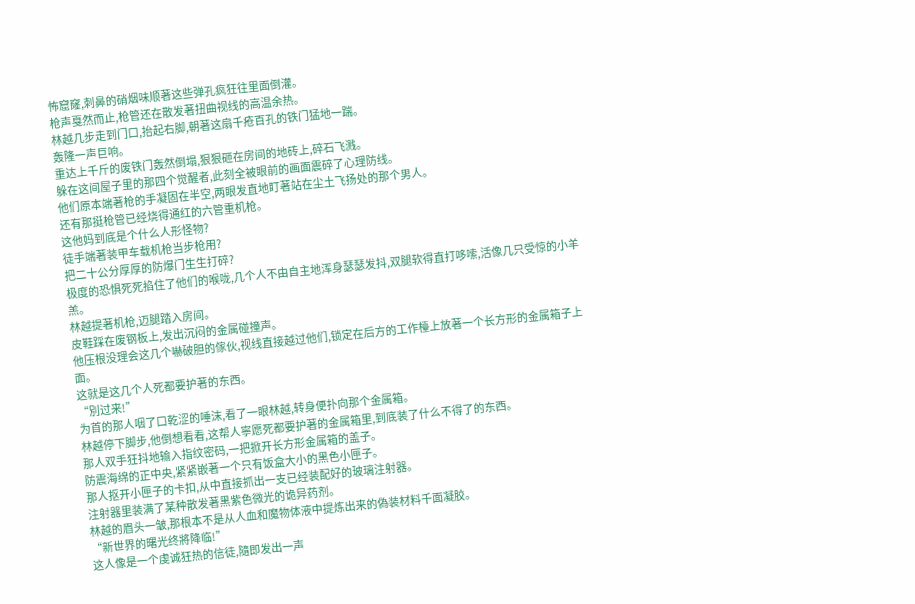怖窟窿,刺鼻的硝烟味顺著这些弹孔疯狂往里面倒灌。
枪声戛然而止,枪管还在散发著扭曲视线的高温余热。
林越几步走到门口,抬起右脚,朝著这扇千疮百孔的铁门猛地一踹。
轰隆一声巨响。
重达上千斤的废铁门轰然倒塌,狠狠砸在房间的地砖上,碎石飞溅。
躲在这间屋子里的那四个觉醒者,此刻全被眼前的画面震碎了心理防线。
他们原本端著枪的手凝固在半空,两眼发直地盯著站在尘土飞扬处的那个男人。
还有那挺枪管已经烧得通红的六管重机枪。
这他妈到底是个什么人形怪物?
徒手端著装甲车载机枪当步枪用?
把二十公分厚厚的防爆门生生打碎?
极度的恐惧死死掐住了他们的喉咙,几个人不由自主地浑身瑟瑟发抖,双腿软得直打哆嗦,活像几只受惊的小羊羔。
林越提著机枪,迈腿踏入房间。
皮鞋踩在废钢板上,发出沉闷的金属碰撞声。
他压根没理会这几个嚇破胆的傢伙,视线直接越过他们,锁定在后方的工作檯上放著一个长方形的金属箱子上面。
这就是这几个人死都要护著的东西。
“別过来!”
为首的那人咽了口乾涩的唾沫,看了一眼林越,转身便扑向那个金属箱。
林越停下脚步,他倒想看看,这帮人寧愿死都要护著的金属箱里,到底装了什么不得了的东西。
那人双手狂抖地输入指纹密码,一把掀开长方形金属箱的盖子。
防震海绵的正中央,紧紧嵌著一个只有饭盒大小的黑色小匣子。
那人抠开小匣子的卡扣,从中直接抓出一支已经装配好的玻璃注射器。
注射器里装满了某种散发著黑紫色微光的诡异药剂。
林越的眉头一皱,那根本不是从人血和魔物体液中提炼出来的偽装材料千面凝胶。
“新世界的曙光终將降临!”
这人像是一个虔诚狂热的信徒,隨即发出一声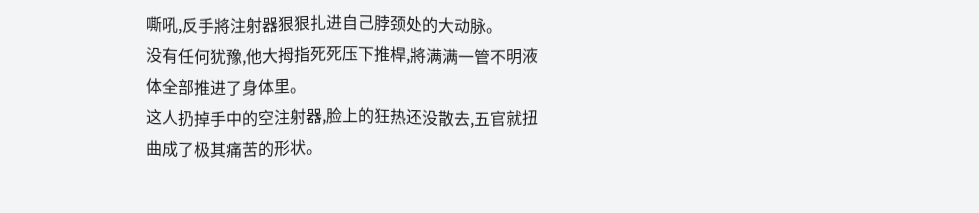嘶吼,反手將注射器狠狠扎进自己脖颈处的大动脉。
没有任何犹豫,他大拇指死死压下推桿,將满满一管不明液体全部推进了身体里。
这人扔掉手中的空注射器,脸上的狂热还没散去,五官就扭曲成了极其痛苦的形状。